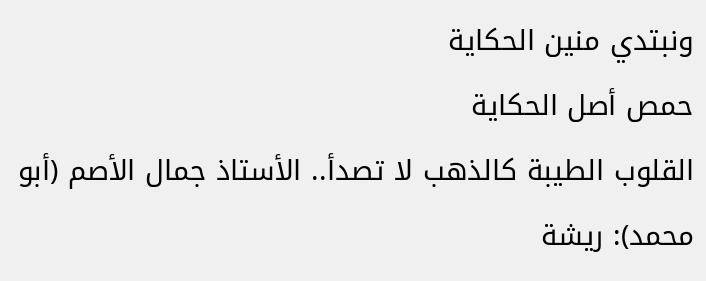ونبتدي منين الحكاية
حمص أصل الحكاية
القلوب الطيبة كالذهب لا تصدأ.. الأستاذ جمال الأصم (أبو محمد): ريشة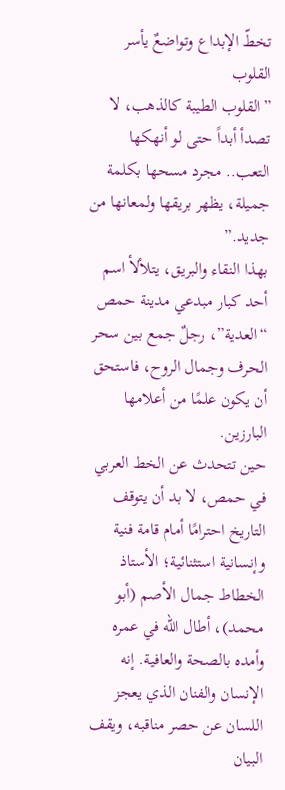تخطّ الإبداع وتواضعٌ يأسر القلوب
”القلوب الطيبة كالذهب، لا تصدأ أبداً حتى لو أنهكها التعب.. مجرد مسحها بكلمة جميلة، يظهر بريقها ولمعانها من جديد.”
بهذا النقاء والبريق، يتلألأ اسم أحد كبار مبدعي مدينة حمص “العدية”، رجلٌ جمع بين سحر الحرف وجمال الروح، فاستحق أن يكون علمًا من أعلامها البارزين.
حين تتحدث عن الخط العربي في حمص، لا بد أن يتوقف التاريخ احترامًا أمام قامة فنية وإنسانية استثنائية؛ الأستاذ الخطاط جمال الأصم (أبو محمد)، أطال الله في عمره وأمده بالصحة والعافية. إنه الإنسان والفنان الذي يعجز اللسان عن حصر مناقبه، ويقف البيان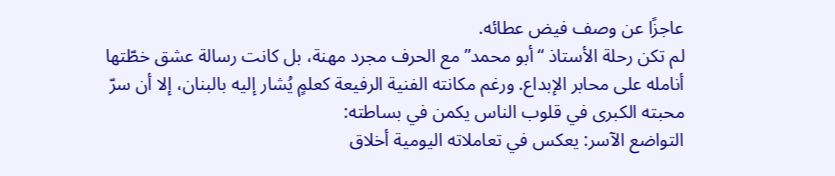عاجزًا عن وصف فيض عطائه.
لم تكن رحلة الأستاذ “أبو محمد” مع الحرف مجرد مهنة، بل كانت رسالة عشق خطّتها أنامله على محابر الإبداع. ورغم مكانته الفنية الرفيعة كعلمٍ يُشار إليه بالبنان، إلا أن سرّ محبته الكبرى في قلوب الناس يكمن في بساطته:
التواضع الآسر: يعكس في تعاملاته اليومية أخلاق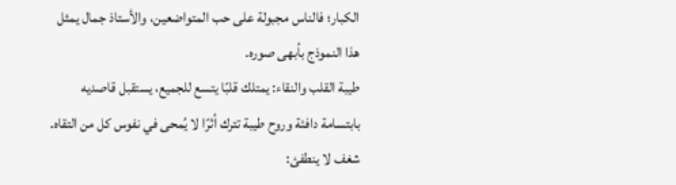الكبار؛ فالناس مجبولة على حب المتواضعين، والأستاذ جمال يمثل هذا النموذج بأبهى صوره.
طيبة القلب والنقاء: يمتلك قلبًا يتسع للجميع، يستقبل قاصديه بابتسامة دافئة وروح طيبة تترك أثرًا لا يُمحى في نفوس كل من التقاه.
شغف لا ينطفئ: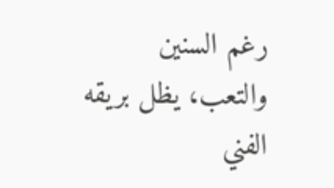رغم السنين والتعب، يظل بريقه الفني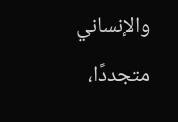والإنساني متجددًا،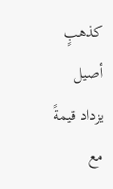كذهبٍ أصيل يزداد قيمةً مع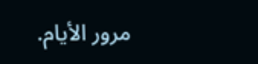مرور الأيام.